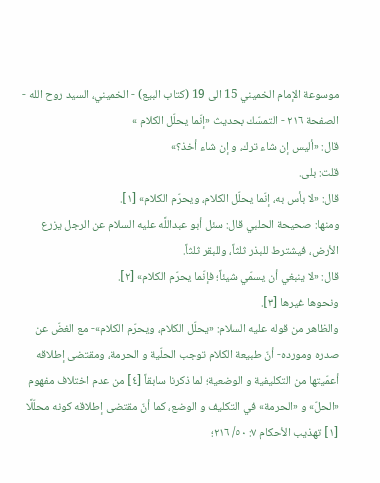موسوعة الإمام الخميني 15 الى 19 (كتاب البيع) - الخميني، السيد روح الله - الصفحة ٢١٦ - التمسّك بحديث «إنّما يحلّل الكلام »
قال: «أليس إن شاء ترك، و إن شاء أخذ؟»
قلت: بلى.
قال: «لا بأس به، إنّما يحلّل الكلام، ويحرّم الكلام» [١].
ومنها: صحيحة الحلبي قال: سئل أبو عبداللَّه عليه السلام عن الرجل يزرع الأرض، فيشترط للبذر ثلثاً، وللبقر ثلثاً.
قال: «لا ينبغي أن يسمّي شيئاً؛ فإنّما يحرّم الكلام» [٢].
ونحوها غيرها [٣].
والظاهر من قوله عليه السلام: «يحلّل الكلام، ويحرّم الكلام»- مع الغضّ عن صدره ومورده- أنّ طبيعة الكلام توجب الحلّية و الحرمة، ومقتضى إطلاقه أعمّيتها من التكليفية و الوضعية؛ لما ذكرنا سابقاً [٤] من عدم اختلاف مفهوم «الحلّ» و «الحرمة» في التكليف و الوضع، كما أنّ مقتضى إطلاقه كونه محلّلًا
[١] تهذيب الأحكام ٧: ٥٠/ ٢١٦؛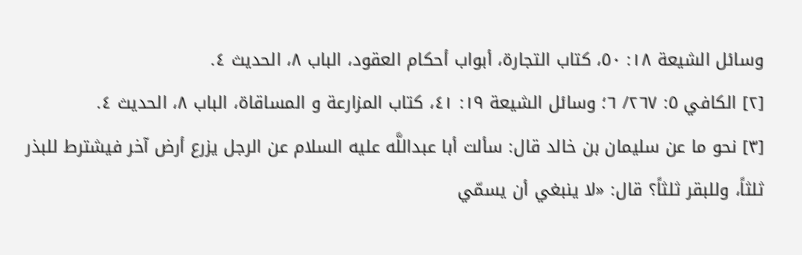وسائل الشيعة ١٨: ٥٠، كتاب التجارة، أبواب أحكام العقود، الباب ٨، الحديث ٤.
[٢] الكافي ٥: ٢٦٧/ ٦؛ وسائل الشيعة ١٩: ٤١، كتاب المزارعة و المساقاة، الباب ٨، الحديث ٤.
[٣] نحو ما عن سليمان بن خالد قال: سألت أبا عبداللَّه عليه السلام عن الرجل يزرع أرض آخر فيشترط للبذر ثلثاً، وللبقر ثلثاً؟ قال: «لا ينبغي أن يسمّي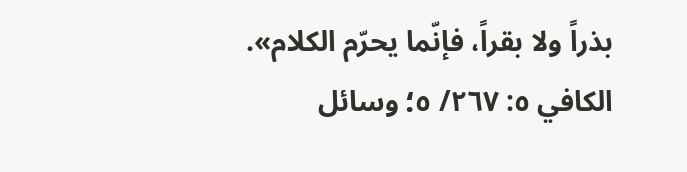بذراً ولا بقراً، فإنّما يحرّم الكلام».
الكافي ٥: ٢٦٧/ ٥؛ وسائل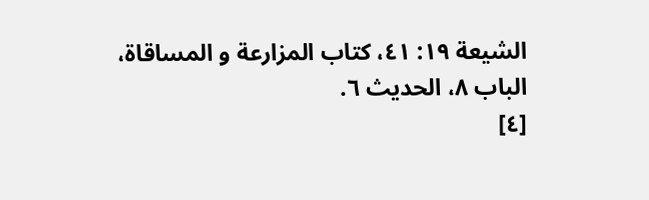الشيعة ١٩: ٤١، كتاب المزارعة و المساقاة، الباب ٨، الحديث ٦.
[٤]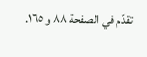تقدّم في الصفحة ٨٨ و ١٦٥.